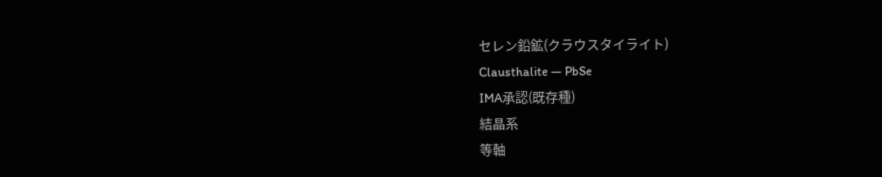セレン鉛鉱(クラウスタイライト)
Clausthalite — PbSe
IMA承認(既存種)
結晶系
等軸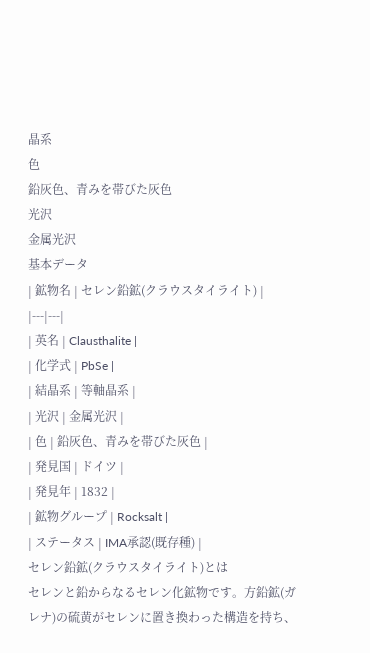晶系
色
鉛灰色、青みを帯びた灰色
光沢
金属光沢
基本データ
| 鉱物名 | セレン鉛鉱(クラウスタイライト) |
|---|---|
| 英名 | Clausthalite |
| 化学式 | PbSe |
| 結晶系 | 等軸晶系 |
| 光沢 | 金属光沢 |
| 色 | 鉛灰色、青みを帯びた灰色 |
| 発見国 | ドイツ |
| 発見年 | 1832 |
| 鉱物グループ | Rocksalt |
| ステータス | IMA承認(既存種) |
セレン鉛鉱(クラウスタイライト)とは
セレンと鉛からなるセレン化鉱物です。方鉛鉱(ガレナ)の硫黄がセレンに置き換わった構造を持ち、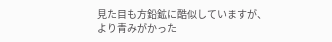見た目も方鉛鉱に酷似していますが、より青みがかった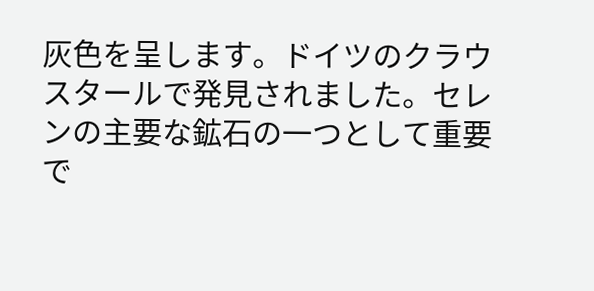灰色を呈します。ドイツのクラウスタールで発見されました。セレンの主要な鉱石の一つとして重要で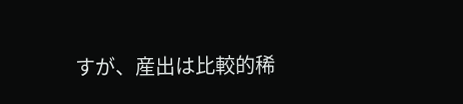すが、産出は比較的稀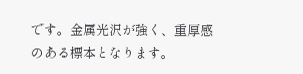です。金属光沢が強く、重厚感のある標本となります。